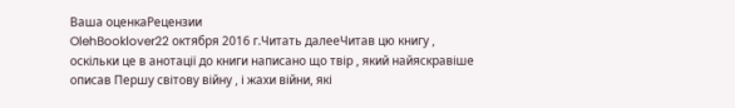Ваша оценкаРецензии
OlehBooklover22 октября 2016 г.Читать далееЧитав цю книгу , оскільки це в анотації до книги написано що твір , який найяскравіше описав Першу світову війну , і жахи війни, які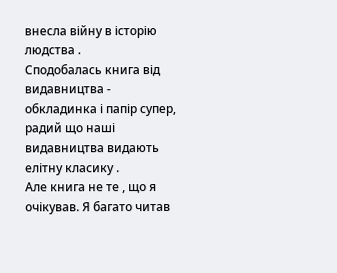внесла війну в історію людства .
Сподобалась книга від видавництва - обкладинка і папір супер, радий що наші видавництва видають елітну класику .
Але книга не те , що я очікував. Я багато читав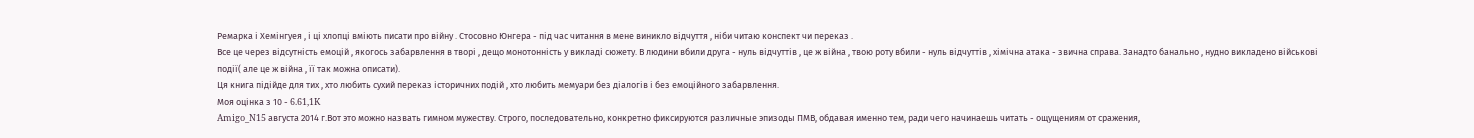Ремарка і Хемінгуея , і ці хлопці вміють писати про війну . Стосовно Юнгера - під час читання в мене виникло відчуття , ніби читаю конспект чи переказ .
Все це через відсутність емоцій , якогось забарвлення в творі , дещо монотонність у викладі сюжету. В людини вбили друга - нуль відчуттів , це ж війна , твою роту вбили - нуль відчуттів , хімічна атака - звична справа. Занадто банально , нудно викладено військові події( але це ж війна , її так можна описати).
Ця книга підійде для тих , хто любить сухий переказ історичних подій , хто любить мемуари без діалогів і без емоційного забарвлення.
Моя оцінка з 10 - 6.61,1K
Amigo_N15 августа 2014 г.Вот это можно назвать гимном мужеству. Строго, последовательно, конкретно фиксируются различные эпизоды ПМВ, обдавая именно тем, ради чего начинаешь читать - ощущениям от сражения,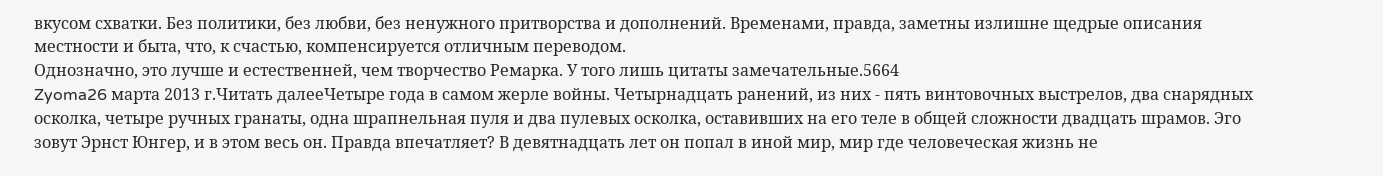вкусом схватки. Без политики, без любви, без ненужного притворства и дополнений. Временами, правда, заметны излишне щедрые описания местности и быта, что, к счастью, компенсируется отличным переводом.
Однозначно, это лучше и естественней, чем творчество Ремарка. У того лишь цитаты замечательные.5664
Zyoma26 марта 2013 г.Читать далееЧетыре года в самом жерле войны. Четырнадцать ранений, из них - пять винтовочных выстрелов, два снарядных осколка, четыре ручных гранаты, одна шрапнельная пуля и два пулевых осколка, оставивших на его теле в общей сложности двадцать шрамов. Эго зовут Эрнст Юнгер, и в этом весь он. Правда впечатляет? В девятнадцать лет он попал в иной мир, мир где человеческая жизнь не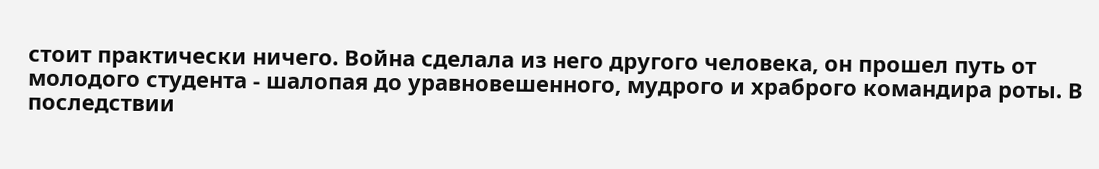стоит практически ничего. Война сделала из него другого человека, он прошел путь от молодого студента - шалопая до уравновешенного, мудрого и храброго командира роты. В последствии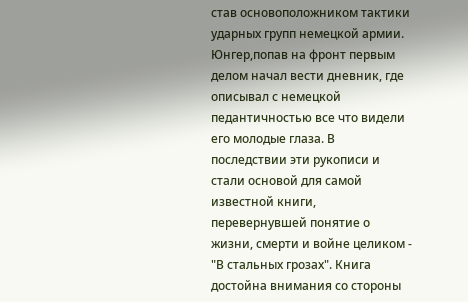став основоположником тактики ударных групп немецкой армии. Юнгер,попав на фронт первым делом начал вести дневник, где описывал с немецкой педантичностью все что видели его молодые глаза. В последствии эти рукописи и стали основой для самой известной книги, перевернувшей понятие о жизни, смерти и войне целиком - "В стальных грозах". Книга достойна внимания со стороны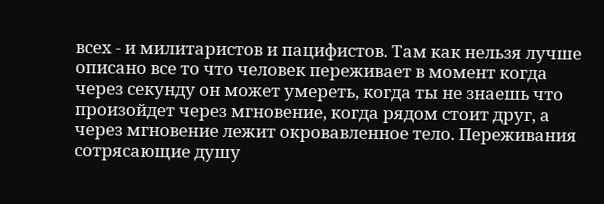всех - и милитаристов и пацифистов. Там как нельзя лучше описано все то что человек переживает в момент когда через секунду он может умереть, когда ты не знаешь что произойдет через мгновение, когда рядом стоит друг, а через мгновение лежит окровавленное тело. Переживания сотрясающие душу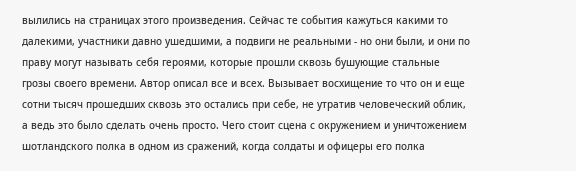вылились на страницах этого произведения. Сейчас те события кажуться какими то далекими, участники давно ушедшими, а подвиги не реальными - но они были, и они по праву могут называть себя героями, которые прошли сквозь бушующие стальные грозы своего времени. Автор описал все и всех. Вызывает восхищение то что он и еще сотни тысяч прошедших сквозь это остались при себе, не утратив человеческий облик, а ведь это было сделать очень просто. Чего стоит сцена с окружением и уничтожением шотландского полка в одном из сражений, когда солдаты и офицеры его полка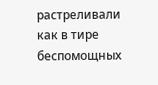растреливали как в тире беспомощных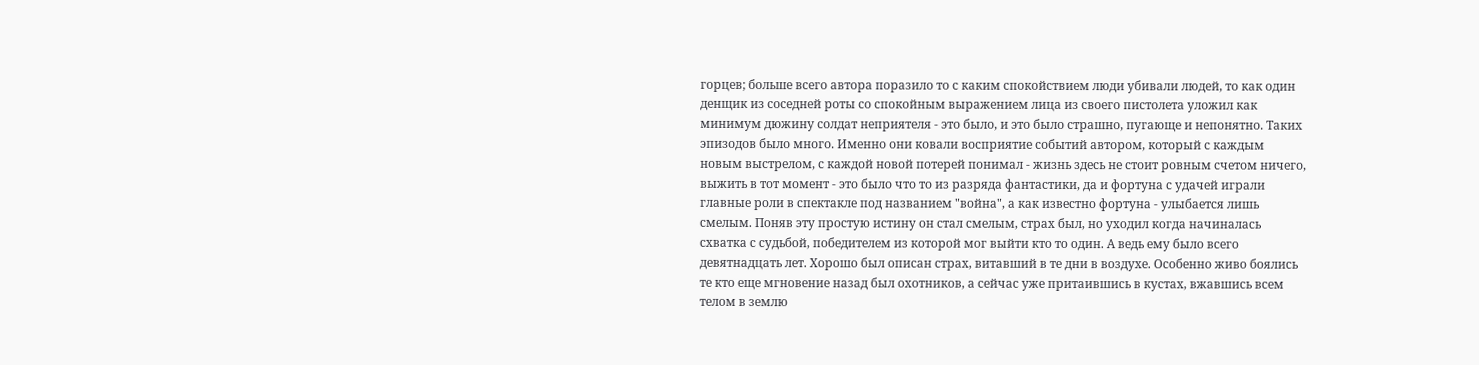горцев; больше всего автора поразило то с каким спокойствием люди убивали людей, то как один денщик из соседней роты со спокойным выражением лица из своего пистолета уложил как минимум дюжину солдат неприятеля - это было, и это было страшно, пугающе и непонятно. Таких эпизодов было много. Именно они ковали восприятие событий автором, который с каждым новым выстрелом, с каждой новой потерей понимал - жизнь здесь не стоит ровным счетом ничего, выжить в тот момент - это было что то из разряда фантастики, да и фортуна с удачей играли главные роли в спектакле под названием "война", а как известно фортуна - улыбается лишь смелым. Поняв эту простую истину он стал смелым, страх был, но уходил когда начиналась схватка с судьбой, победителем из которой мог выйти кто то один. А ведь ему было всего девятнадцать лет. Хорошо был описан страх, витавший в те дни в воздухе. Особенно живо боялись те кто еще мгновение назад был охотников, а сейчас уже притаившись в кустах, вжавшись всем телом в землю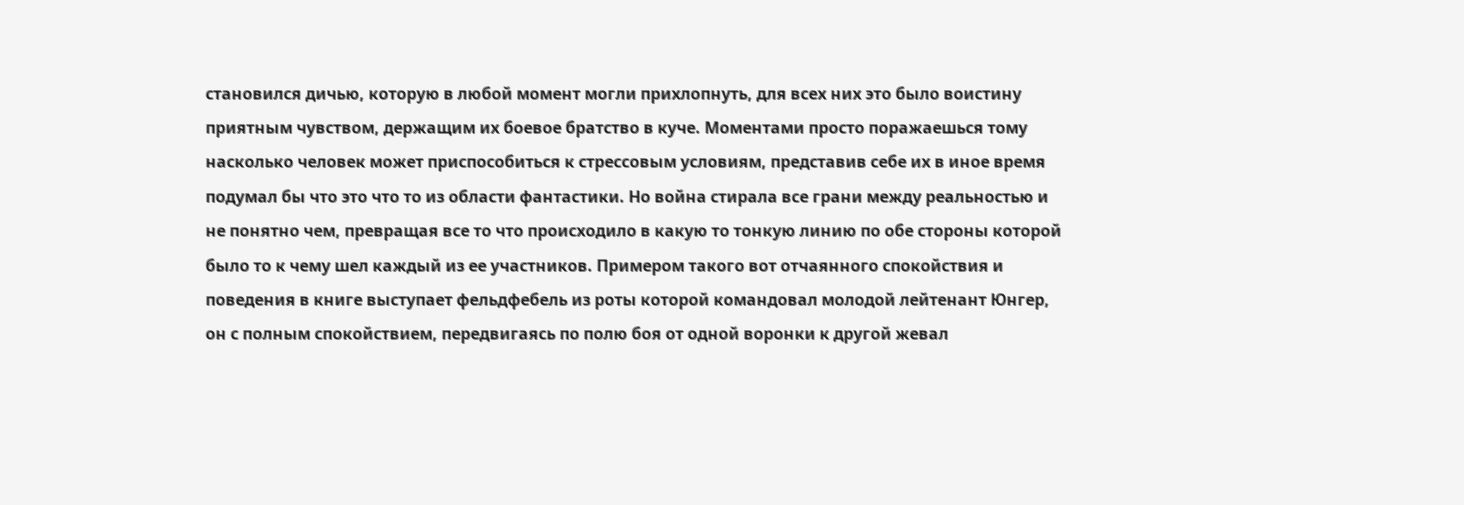становился дичью, которую в любой момент могли прихлопнуть, для всех них это было воистину приятным чувством, держащим их боевое братство в куче. Моментами просто поражаешься тому насколько человек может приспособиться к стрессовым условиям, представив себе их в иное время подумал бы что это что то из области фантастики. Но война стирала все грани между реальностью и не понятно чем, превращая все то что происходило в какую то тонкую линию по обе стороны которой было то к чему шел каждый из ее участников. Примером такого вот отчаянного спокойствия и поведения в книге выступает фельдфебель из роты которой командовал молодой лейтенант Юнгер, он с полным спокойствием, передвигаясь по полю боя от одной воронки к другой жевал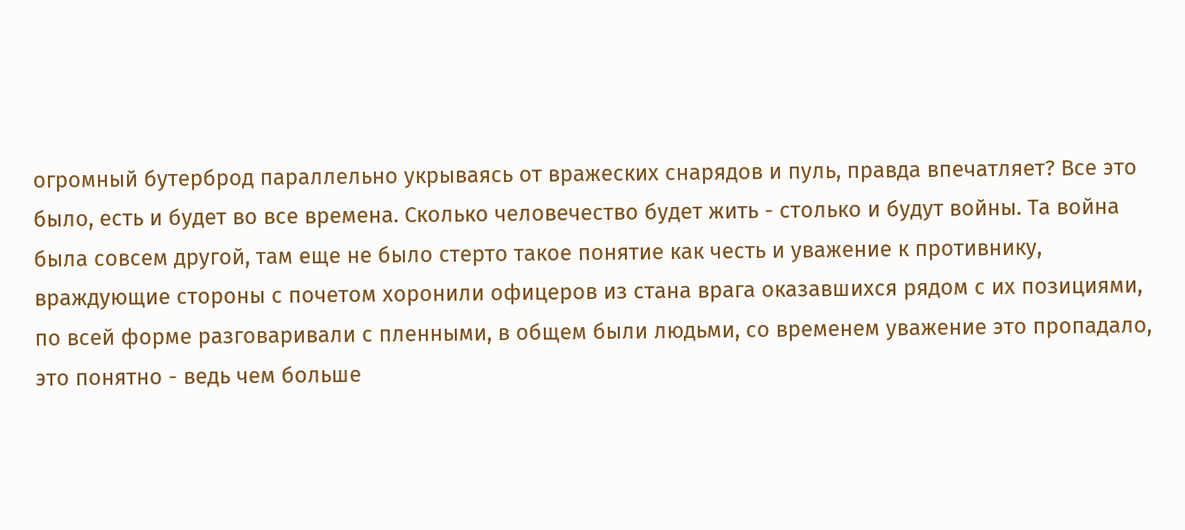огромный бутерброд параллельно укрываясь от вражеских снарядов и пуль, правда впечатляет? Все это было, есть и будет во все времена. Сколько человечество будет жить - столько и будут войны. Та война была совсем другой, там еще не было стерто такое понятие как честь и уважение к противнику, враждующие стороны с почетом хоронили офицеров из стана врага оказавшихся рядом с их позициями, по всей форме разговаривали с пленными, в общем были людьми, со временем уважение это пропадало, это понятно - ведь чем больше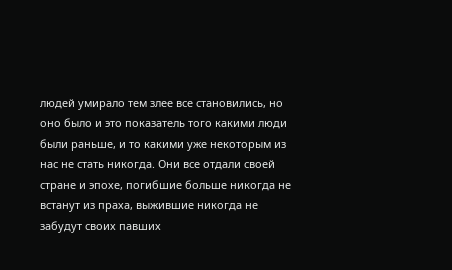людей умирало тем злее все становились, но оно было и это показатель того какими люди были раньше, и то какими уже некоторым из нас не стать никогда. Они все отдали своей стране и эпохе, погибшие больше никогда не встанут из праха, выжившие никогда не забудут своих павших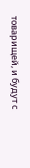товарищей, и будут с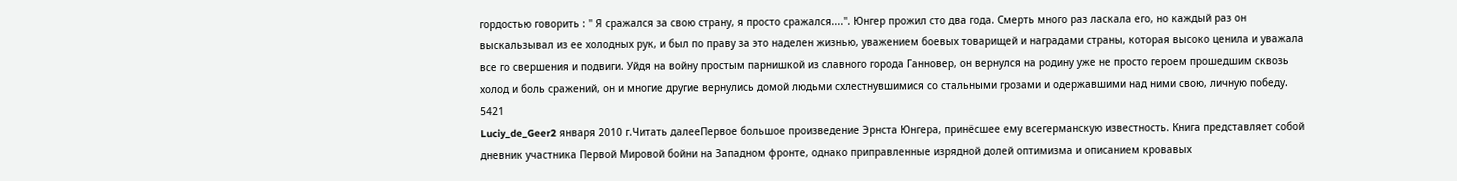гордостью говорить : " Я сражался за свою страну, я просто сражался....". Юнгер прожил сто два года. Смерть много раз ласкала его, но каждый раз он выскальзывал из ее холодных рук, и был по праву за это наделен жизнью, уважением боевых товарищей и наградами страны, которая высоко ценила и уважала все го свершения и подвиги. Уйдя на войну простым парнишкой из славного города Ганновер, он вернулся на родину уже не просто героем прошедшим сквозь холод и боль сражений, он и многие другие вернулись домой людьми схлестнувшимися со стальными грозами и одержавшими над ними свою, личную победу.
5421
Luciy_de_Geer2 января 2010 г.Читать далееПервое большое произведение Эрнста Юнгера, принёсшее ему всегерманскую известность. Книга представляет собой дневник участника Первой Мировой бойни на Западном фронте, однако приправленные изрядной долей оптимизма и описанием кровавых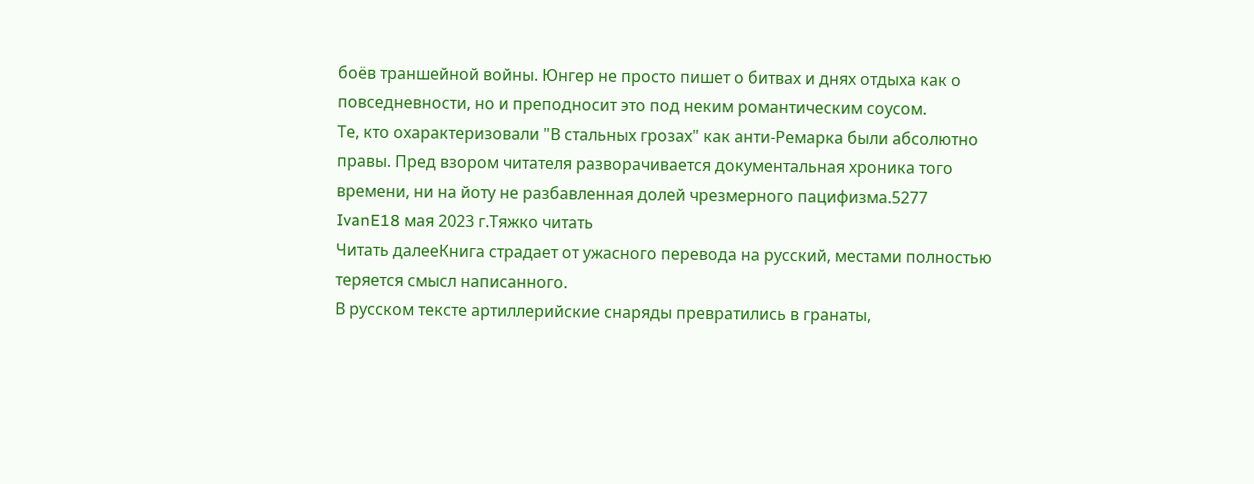боёв траншейной войны. Юнгер не просто пишет о битвах и днях отдыха как о повседневности, но и преподносит это под неким романтическим соусом.
Те, кто охарактеризовали "В стальных грозах" как анти-Ремарка были абсолютно правы. Пред взором читателя разворачивается документальная хроника того времени, ни на йоту не разбавленная долей чрезмерного пацифизма.5277
IvanE18 мая 2023 г.Тяжко читать
Читать далееКнига страдает от ужасного перевода на русский, местами полностью теряется смысл написанного.
В русском тексте артиллерийские снаряды превратились в гранаты,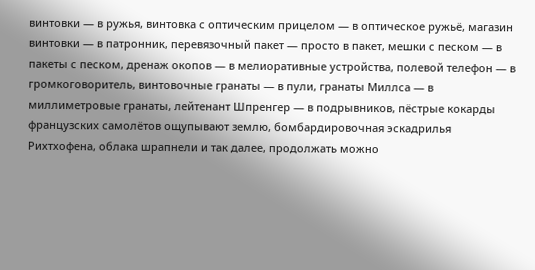винтовки — в ружья, винтовка с оптическим прицелом — в оптическое ружьё, магазин винтовки — в патронник, перевязочный пакет — просто в пакет, мешки с песком — в пакеты с песком, дренаж окопов — в мелиоративные устройства, полевой телефон — в громкоговоритель, винтовочные гранаты — в пули, гранаты Миллса — в миллиметровые гранаты, лейтенант Шпренгер — в подрывников, пёстрые кокарды французских самолётов ощупывают землю, бомбардировочная эскадрилья Рихтхофена, облака шрапнели и так далее, продолжать можно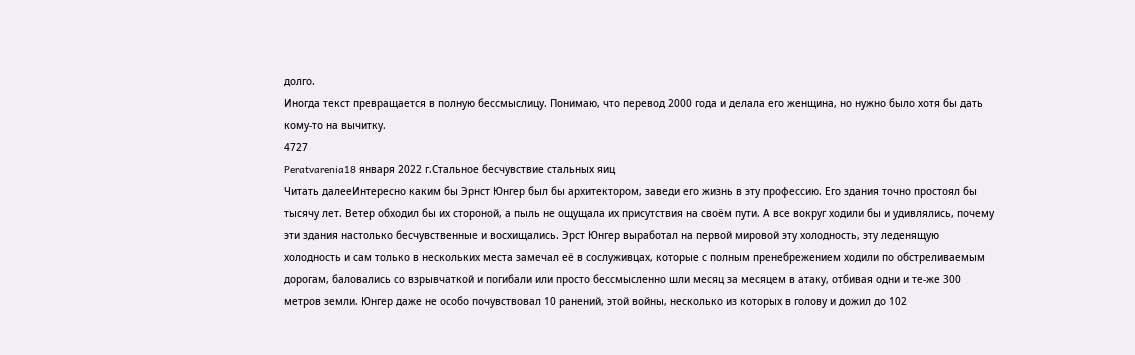долго.
Иногда текст превращается в полную бессмыслицу. Понимаю, что перевод 2000 года и делала его женщина, но нужно было хотя бы дать кому-то на вычитку.
4727
Peratvarenia18 января 2022 г.Стальное бесчувствие стальных яиц
Читать далееИнтересно каким бы Эрнст Юнгер был бы архитектором, заведи его жизнь в эту профессию. Его здания точно простоял бы тысячу лет. Ветер обходил бы их стороной, а пыль не ощущала их присутствия на своём пути. А все вокруг ходили бы и удивлялись, почему эти здания настолько бесчувственные и восхищались. Эрст Юнгер выработал на первой мировой эту холодность, эту леденящую холодность и сам только в нескольких места замечал её в сослуживцах, которые с полным пренебрежением ходили по обстреливаемым дорогам, баловались со взрывчаткой и погибали или просто бессмысленно шли месяц за месяцем в атаку, отбивая одни и те-же 300 метров земли. Юнгер даже не особо почувствовал 10 ранений, этой войны, несколько из которых в голову и дожил до 102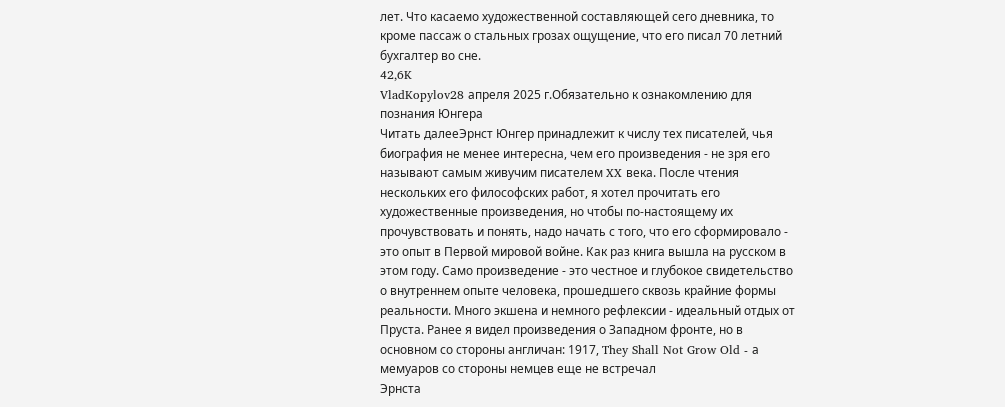лет. Что касаемо художественной составляющей сего дневника, то кроме пассаж о стальных грозах ощущение, что его писал 70 летний бухгалтер во сне.
42,6K
VladKopylov28 апреля 2025 г.Обязательно к ознакомлению для познания Юнгера
Читать далееЭрнст Юнгер принадлежит к числу тех писателей, чья биография не менее интересна, чем его произведения - не зря его называют самым живучим писателем XX века. После чтения нескольких его философских работ, я хотел прочитать его художественные произведения, но чтобы по-настоящему их прочувствовать и понять, надо начать с того, что его сформировало - это опыт в Первой мировой войне. Как раз книга вышла на русском в этом году. Само произведение - это честное и глубокое свидетельство о внутреннем опыте человека, прошедшего сквозь крайние формы реальности. Много экшена и немного рефлексии - идеальный отдых от Пруста. Ранее я видел произведения о Западном фронте, но в основном со стороны англичан: 1917, They Shall Not Grow Old - а мемуаров со стороны немцев еще не встречал
Эрнста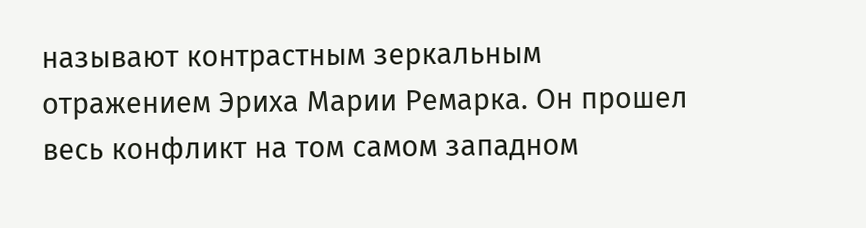называют контрастным зеркальным отражением Эриха Марии Ремарка. Он прошел весь конфликт на том самом западном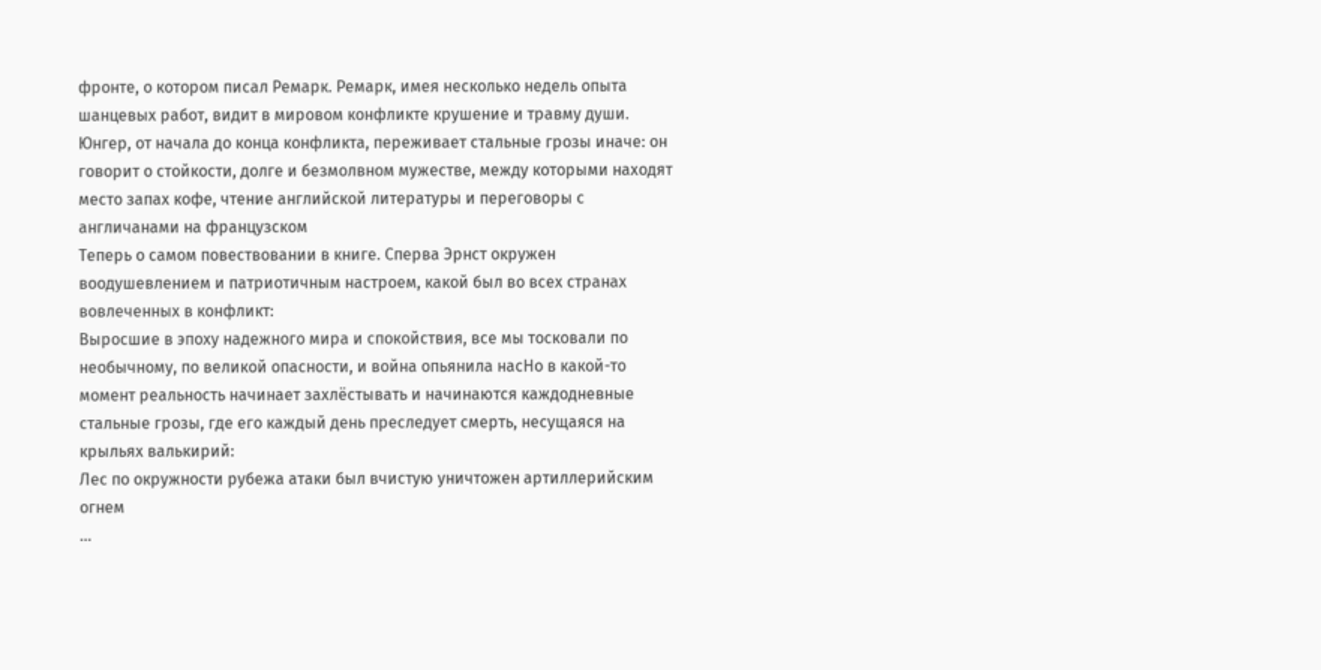фронте, о котором писал Ремарк. Ремарк, имея несколько недель опыта шанцевых работ, видит в мировом конфликте крушение и травму души. Юнгер, от начала до конца конфликта, переживает стальные грозы иначе: он говорит о стойкости, долге и безмолвном мужестве, между которыми находят место запах кофе, чтение английской литературы и переговоры с англичанами на французском
Теперь о самом повествовании в книге. Сперва Эрнст окружен воодушевлением и патриотичным настроем, какой был во всех странах вовлеченных в конфликт:
Выросшие в эпоху надежного мира и спокойствия, все мы тосковали по необычному, по великой опасности, и война опьянила насНо в какой-то момент реальность начинает захлёстывать и начинаются каждодневные стальные грозы, где его каждый день преследует смерть, несущаяся на крыльях валькирий:
Лес по окружности рубежа атаки был вчистую уничтожен артиллерийским огнем
…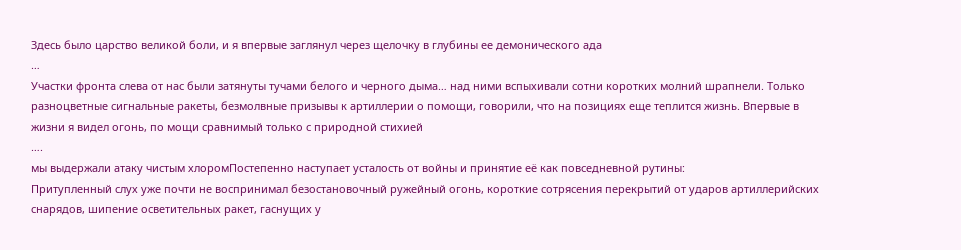Здесь было царство великой боли, и я впервые заглянул через щелочку в глубины ее демонического ада
…
Участки фронта слева от нас были затянуты тучами белого и черного дыма… над ними вспыхивали сотни коротких молний шрапнели. Только разноцветные сигнальные ракеты, безмолвные призывы к артиллерии о помощи, говорили, что на позициях еще теплится жизнь. Впервые в жизни я видел огонь, по мощи сравнимый только с природной стихией
….
мы выдержали атаку чистым хлоромПостепенно наступает усталость от войны и принятие её как повседневной рутины:
Притупленный слух уже почти не воспринимал безостановочный ружейный огонь, короткие сотрясения перекрытий от ударов артиллерийских снарядов, шипение осветительных ракет, гаснущих у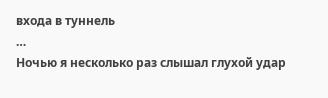входа в туннель
…
Ночью я несколько раз слышал глухой удар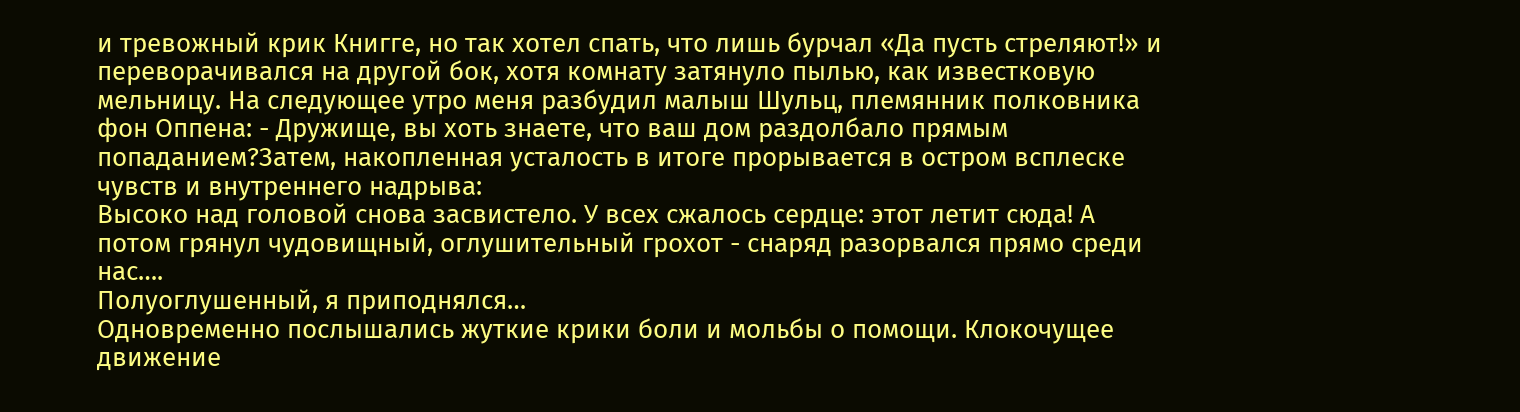и тревожный крик Книгге, но так хотел спать, что лишь бурчал «Да пусть стреляют!» и переворачивался на другой бок, хотя комнату затянуло пылью, как известковую мельницу. На следующее утро меня разбудил малыш Шульц, племянник полковника фон Оппена: - Дружище, вы хоть знаете, что ваш дом раздолбало прямым попаданием?Затем, накопленная усталость в итоге прорывается в остром всплеске чувств и внутреннего надрыва:
Высоко над головой снова засвистело. У всех сжалось сердце: этот летит сюда! А потом грянул чудовищный, оглушительный грохот - снаряд разорвался прямо среди нас….
Полуоглушенный, я приподнялся…
Одновременно послышались жуткие крики боли и мольбы о помощи. Клокочущее движение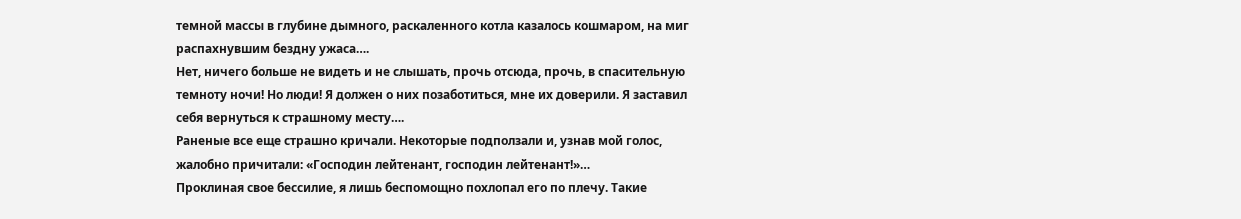темной массы в глубине дымного, раскаленного котла казалось кошмаром, на миг распахнувшим бездну ужаса….
Нет, ничего больше не видеть и не слышать, прочь отсюда, прочь, в спасительную темноту ночи! Но люди! Я должен о них позаботиться, мне их доверили. Я заставил себя вернуться к страшному месту….
Раненые все еще страшно кричали. Некоторые подползали и, узнав мой голос, жалобно причитали: «Господин лейтенант, господин лейтенант!»…
Проклиная свое бессилие, я лишь беспомощно похлопал его по плечу. Такие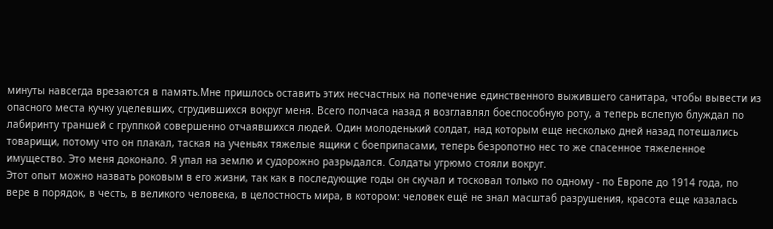минуты навсегда врезаются в память.Мне пришлось оставить этих несчастных на попечение единственного выжившего санитара, чтобы вывести из опасного места кучку уцелевших, сгрудившихся вокруг меня. Всего полчаса назад я возглавлял боеспособную роту, а теперь вслепую блуждал по лабиринту траншей с группкой совершенно отчаявшихся людей. Один молоденький солдат, над которым еще несколько дней назад потешались товарищи, потому что он плакал, таская на ученьях тяжелые ящики с боеприпасами, теперь безропотно нес то же спасенное тяжеленное имущество. Это меня доконало. Я упал на землю и судорожно разрыдался. Солдаты угрюмо стояли вокруг.
Этот опыт можно назвать роковым в его жизни, так как в последующие годы он скучал и тосковал только по одному - по Европе до 1914 года, по вере в порядок, в честь, в великого человека, в целостность мира, в котором: человек ещё не знал масштаб разрушения, красота еще казалась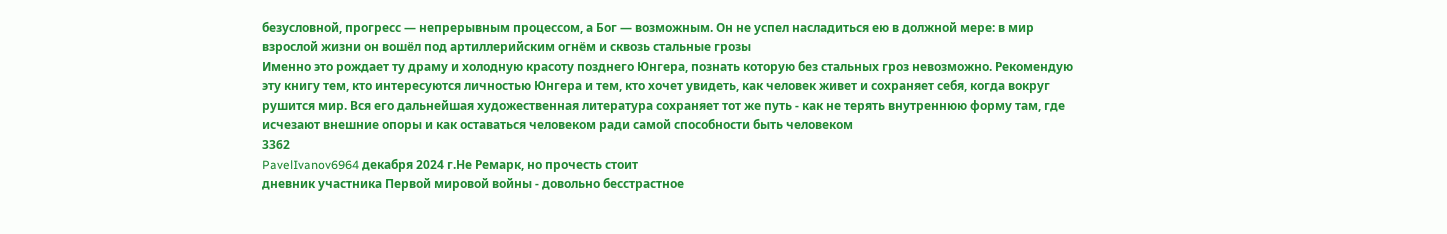безусловной, прогресс — непрерывным процессом, а Бог — возможным. Он не успел насладиться ею в должной мере: в мир взрослой жизни он вошёл под артиллерийским огнём и сквозь стальные грозы
Именно это рождает ту драму и холодную красоту позднего Юнгера, познать которую без стальных гроз невозможно. Рекомендую эту книгу тем, кто интересуются личностью Юнгера и тем, кто хочет увидеть, как человек живет и сохраняет себя, когда вокруг рушится мир. Вся его дальнейшая художественная литература сохраняет тот же путь - как не терять внутреннюю форму там, где исчезают внешние опоры и как оставаться человеком ради самой способности быть человеком
3362
PavelIvanov6964 декабря 2024 г.Не Ремарк, но прочесть стоит
дневник участника Первой мировой войны - довольно бесстрастное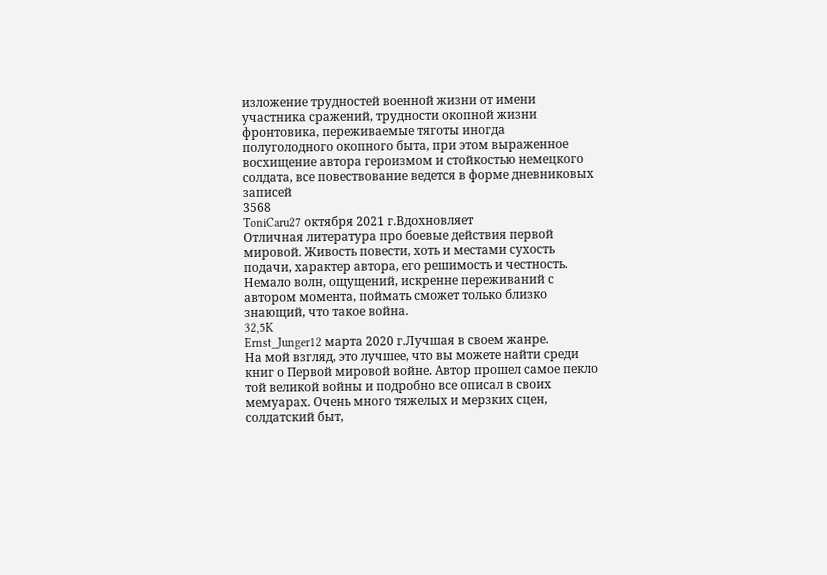изложение трудностей военной жизни от имени участника сражений, трудности окопной жизни фронтовика, переживаемые тяготы иногда полуголодного окопного быта, при этом выраженное восхищение автора героизмом и стойкостью немецкого солдата, все повествование ведется в форме дневниковых записей
3568
ToniCaru27 октября 2021 г.Вдохновляет
Отличная литература про боевые действия первой мировой. Живость повести, хоть и местами сухость подачи, характер автора, его решимость и честность. Немало волн, ощущений, искренне переживаний с автором момента, поймать сможет только близко знающий, что такое война.
32,5K
Ernst_Junger12 марта 2020 г.Лучшая в своем жанре.
На мой взгляд, это лучшее, что вы можете найти среди книг о Первой мировой войне. Автор прошел самое пекло той великой войны и подробно все описал в своих мемуарах. Очень много тяжелых и мерзких сцен, солдатский быт,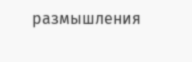размышления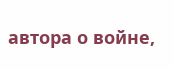автора о войне,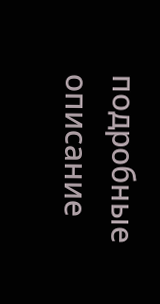подробные описание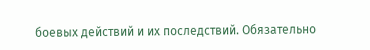боевых действий и их последствий. Обязательно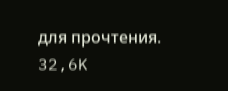для прочтения.
32,6K